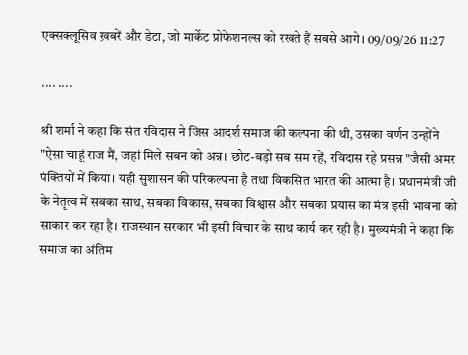एक्सक्लूसिव ख़बरें और डेटा, जो मार्केट प्रोफेशनल्स को रखते हैं सबसे आगे। 09/09/26 11:27

.... ....

श्री शर्मा ने कहा कि संत रविदास ने जिस आदर्श समाज की कल्पना की थी, उसका वर्णन उन्होंने "ऐसा चाहूं राज मैं, जहां मिले सबन को अन्न। छोट-बड़ो सब सम रहें, रविदास रहे प्रसन्न "जैसी अमर पंक्तियों में किया। यही सुशासन की परिकल्पना है तथा विकसित भारत की आत्मा है। प्रधानमंत्री जी के नेतृत्व में सबका साथ, सबका विकास, सबका विश्वास और सबका प्रयास का मंत्र इसी भावना को साकार कर रहा है। राजस्थान सरकार भी इसी विचार के साथ कार्य कर रही है। मुख्यमंत्री ने कहा कि समाज का अंतिम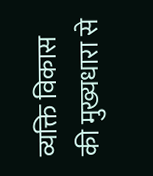व्यक्ति विकास की मुख्यधारा से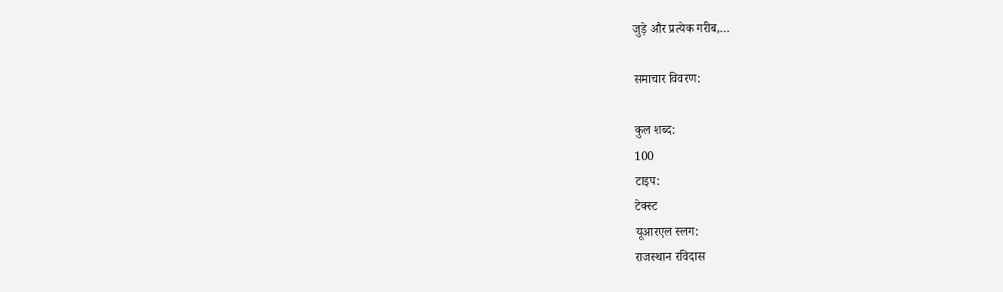जुड़े और प्रत्येक गरीब,…

समाचार विवरण:

कुल शब्द:
100
टाइप:
टेक्स्ट
यूआरएल स्लग:
राजस्थान रविदास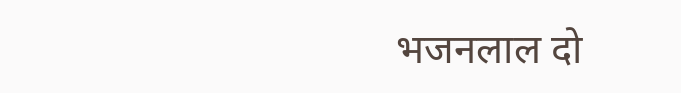भजनलाल दो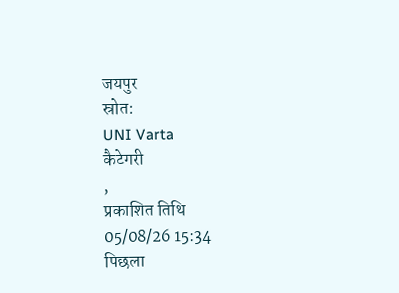जयपुर
स्रोत:
UNI Varta
कैटेगरी
,
प्रकाशित तिथि
05/08/26 15:34
पिछला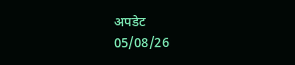अपडेट
05/08/26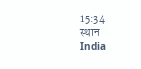15:34
स्थान
India